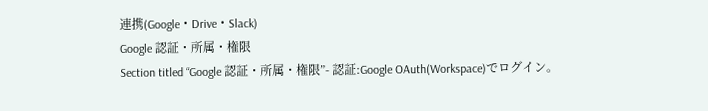連携(Google・Drive・Slack)
Google 認証・所属・権限
Section titled “Google 認証・所属・権限”- 認証:Google OAuth(Workspace)でログイン。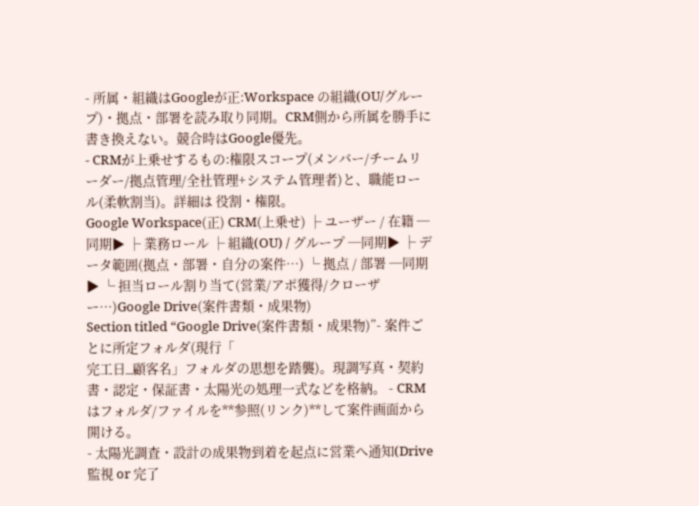- 所属・組織はGoogleが正:Workspace の組織(OU/グループ)・拠点・部署を読み取り同期。CRM側から所属を勝手に書き換えない。競合時はGoogle優先。
- CRMが上乗せするもの:権限スコープ(メンバー/チームリーダー/拠点管理/全社管理+システム管理者)と、職能ロール(柔軟割当)。詳細は 役割・権限。
Google Workspace(正) CRM(上乗せ) ├ ユーザー / 在籍 ─同期▶ ├ 業務ロール ├ 組織(OU) / グループ ─同期▶ ├ データ範囲(拠点・部署・自分の案件…) └ 拠点 / 部署 ─同期▶ └ 担当ロール割り当て(営業/アポ獲得/クローザー…)Google Drive(案件書類・成果物)
Section titled “Google Drive(案件書類・成果物)”- 案件ごとに所定フォルダ(現行「
完工日_顧客名」フォルダの思想を踏襲)。現調写真・契約書・認定・保証書・太陽光の処理一式などを格納。 - CRMはフォルダ/ファイルを**参照(リンク)**して案件画面から開ける。
- 太陽光調査・設計の成果物到着を起点に営業へ通知(Drive監視 or 完了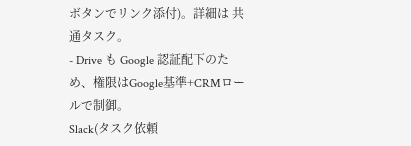ボタンでリンク添付)。詳細は 共通タスク。
- Drive も Google 認証配下のため、権限はGoogle基準+CRMロールで制御。
Slack(タスク依頼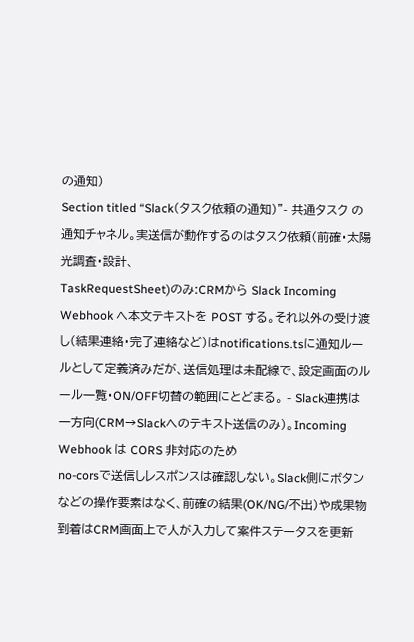の通知)
Section titled “Slack(タスク依頼の通知)”- 共通タスク の通知チャネル。実送信が動作するのはタスク依頼(前確・太陽光調査・設計、
TaskRequestSheet)のみ:CRMから Slack Incoming Webhook へ本文テキストを POST する。それ以外の受け渡し(結果連絡・完了連絡など)はnotifications.tsに通知ルールとして定義済みだが、送信処理は未配線で、設定画面のルール一覧・ON/OFF切替の範囲にとどまる。 - Slack連携は一方向(CRM→Slackへのテキスト送信のみ)。Incoming Webhook は CORS 非対応のため
no-corsで送信しレスポンスは確認しない。Slack側にボタンなどの操作要素はなく、前確の結果(OK/NG/不出)や成果物到着はCRM画面上で人が入力して案件ステータスを更新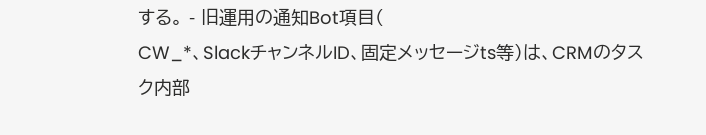する。 - 旧運用の通知Bot項目(
CW_*、SlackチャンネルID、固定メッセージts等)は、CRMのタスク内部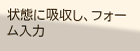状態に吸収し、フォーム入力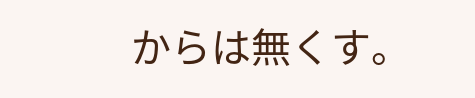からは無くす。